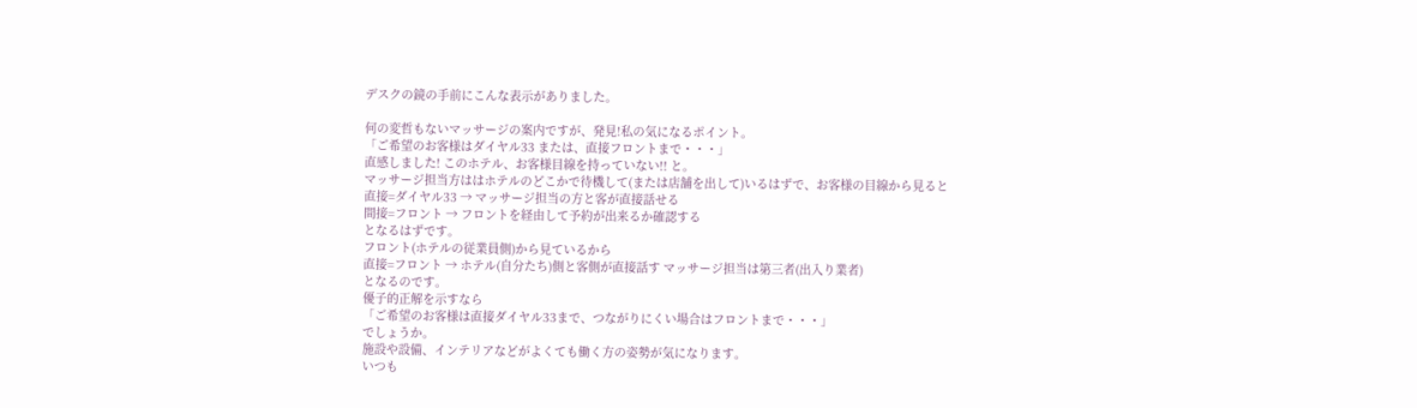デスクの鏡の手前にこんな表示がありました。

何の変哲もないマッサージの案内ですが、発見!私の気になるポイント。
「ご希望のお客様はダイヤル33 または、直接フロントまで・・・」
直感しました! このホテル、お客様目線を持っていない!! と。
マッサージ担当方ははホテルのどこかで待機して(または店舗を出して)いるはずで、お客様の目線から見ると
直接=ダイヤル33 → マッサージ担当の方と客が直接話せる
間接=フロント → フロントを経由して予約が出来るか確認する
となるはずです。
フロント(ホテルの従業員側)から見ているから
直接=フロント → ホテル(自分たち)側と客側が直接話す マッサージ担当は第三者(出入り業者)
となるのです。
優子的正解を示すなら
「ご希望のお客様は直接ダイヤル33まで、つながりにくい場合はフロントまで・・・」
でしょうか。
施設や設備、インテリアなどがよくても働く方の姿勢が気になります。
いつも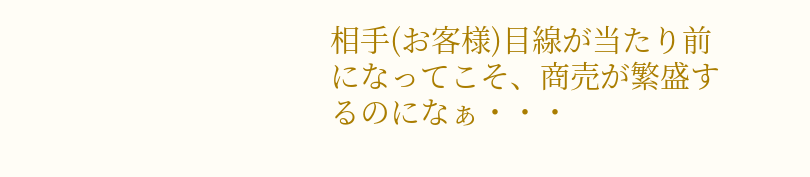相手(お客様)目線が当たり前になってこそ、商売が繁盛するのになぁ・・・